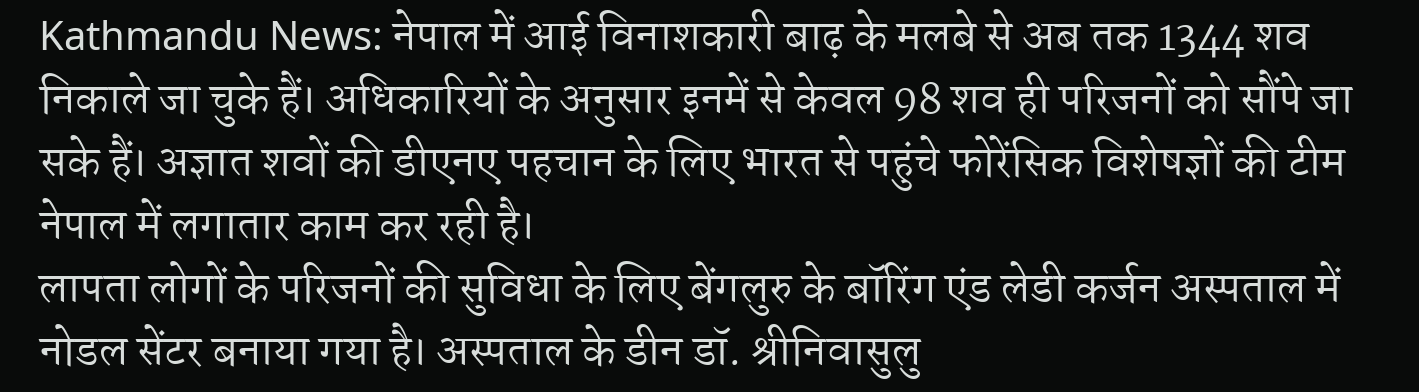Kathmandu News: नेपाल में आई विनाशकारी बाढ़ के मलबे से अब तक 1344 शव निकाले जा चुके हैं। अधिकारियों के अनुसार इनमें से केवल 98 शव ही परिजनों को सौंपे जा सके हैं। अज्ञात शवों की डीएनए पहचान के लिए भारत से पहुंचे फोरेंसिक विशेषज्ञों की टीम नेपाल में लगातार काम कर रही है।
लापता लोगों के परिजनों की सुविधा के लिए बेंगलुरु के बॉरिंग एंड लेडी कर्जन अस्पताल में नोडल सेंटर बनाया गया है। अस्पताल के डीन डॉ. श्रीनिवासुलु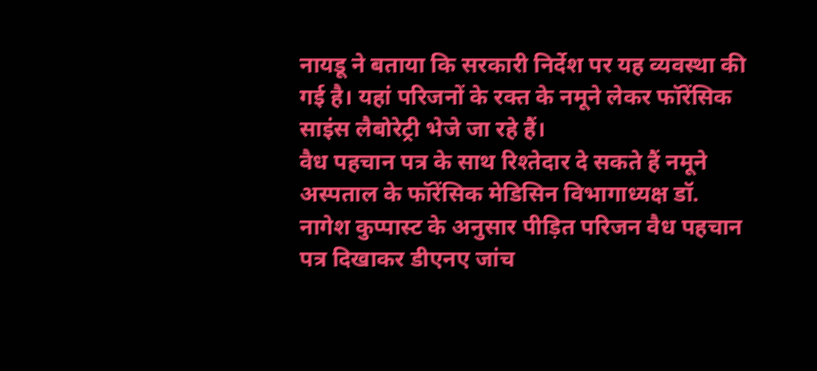नायडू ने बताया कि सरकारी निर्देश पर यह व्यवस्था की गई है। यहां परिजनों के रक्त के नमूने लेकर फॉरेंसिक साइंस लैबोरेट्री भेजे जा रहे हैं।
वैध पहचान पत्र के साथ रिश्तेदार दे सकते हैं नमूने
अस्पताल के फॉरेंसिक मेडिसिन विभागाध्यक्ष डॉ. नागेश कुप्पास्ट के अनुसार पीड़ित परिजन वैध पहचान पत्र दिखाकर डीएनए जांच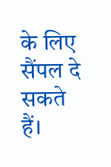के लिए सैंपल दे सकते हैं।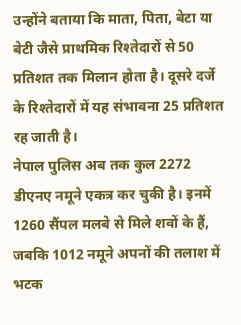उन्होंने बताया कि माता, पिता, बेटा या बेटी जैसे प्राथमिक रिश्तेदारों से 50 प्रतिशत तक मिलान होता है। दूसरे दर्जे के रिश्तेदारों में यह संभावना 25 प्रतिशत रह जाती है।
नेपाल पुलिस अब तक कुल 2272 डीएनए नमूने एकत्र कर चुकी है। इनमें 1260 सैंपल मलबे से मिले शवों के हैं, जबकि 1012 नमूने अपनों की तलाश में भटक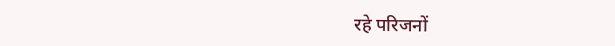रहे परिजनों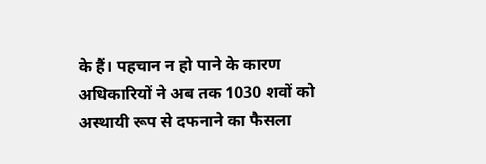के हैं। पहचान न हो पाने के कारण अधिकारियों ने अब तक 1030 शवों को अस्थायी रूप से दफनाने का फैसला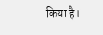किया है।